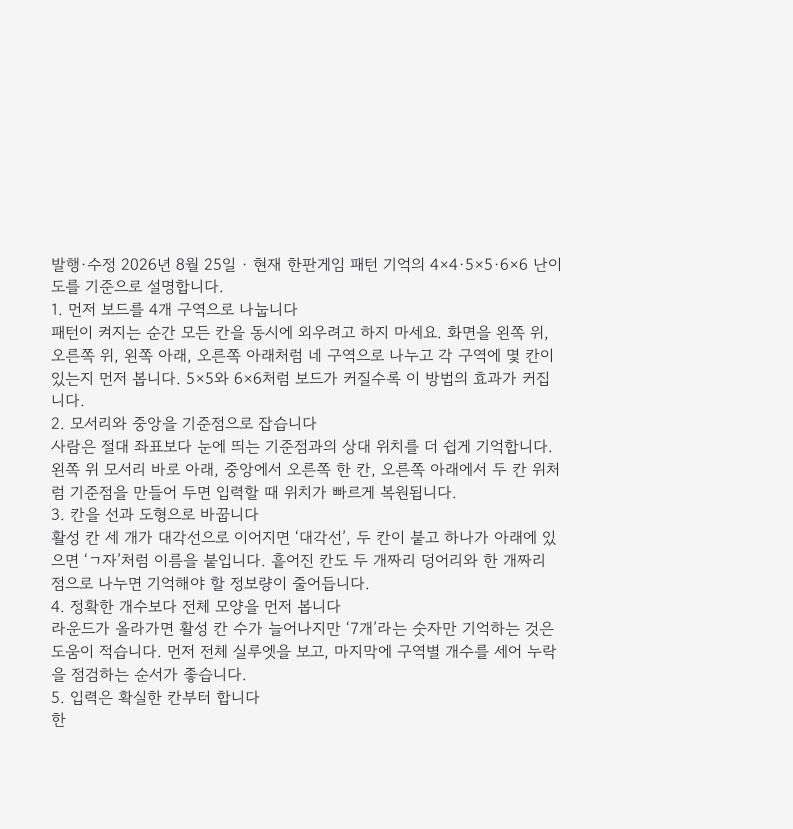발행·수정 2026년 8월 25일 · 현재 한판게임 패턴 기억의 4×4·5×5·6×6 난이도를 기준으로 설명합니다.
1. 먼저 보드를 4개 구역으로 나눕니다
패턴이 켜지는 순간 모든 칸을 동시에 외우려고 하지 마세요. 화면을 왼쪽 위, 오른쪽 위, 왼쪽 아래, 오른쪽 아래처럼 네 구역으로 나누고 각 구역에 몇 칸이 있는지 먼저 봅니다. 5×5와 6×6처럼 보드가 커질수록 이 방법의 효과가 커집니다.
2. 모서리와 중앙을 기준점으로 잡습니다
사람은 절대 좌표보다 눈에 띄는 기준점과의 상대 위치를 더 쉽게 기억합니다. 왼쪽 위 모서리 바로 아래, 중앙에서 오른쪽 한 칸, 오른쪽 아래에서 두 칸 위처럼 기준점을 만들어 두면 입력할 때 위치가 빠르게 복원됩니다.
3. 칸을 선과 도형으로 바꿉니다
활성 칸 세 개가 대각선으로 이어지면 ‘대각선’, 두 칸이 붙고 하나가 아래에 있으면 ‘ㄱ자’처럼 이름을 붙입니다. 흩어진 칸도 두 개짜리 덩어리와 한 개짜리 점으로 나누면 기억해야 할 정보량이 줄어듭니다.
4. 정확한 개수보다 전체 모양을 먼저 봅니다
라운드가 올라가면 활성 칸 수가 늘어나지만 ‘7개’라는 숫자만 기억하는 것은 도움이 적습니다. 먼저 전체 실루엣을 보고, 마지막에 구역별 개수를 세어 누락을 점검하는 순서가 좋습니다.
5. 입력은 확실한 칸부터 합니다
한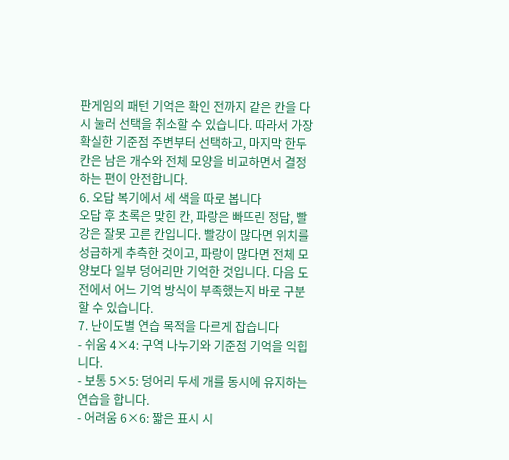판게임의 패턴 기억은 확인 전까지 같은 칸을 다시 눌러 선택을 취소할 수 있습니다. 따라서 가장 확실한 기준점 주변부터 선택하고, 마지막 한두 칸은 남은 개수와 전체 모양을 비교하면서 결정하는 편이 안전합니다.
6. 오답 복기에서 세 색을 따로 봅니다
오답 후 초록은 맞힌 칸, 파랑은 빠뜨린 정답, 빨강은 잘못 고른 칸입니다. 빨강이 많다면 위치를 성급하게 추측한 것이고, 파랑이 많다면 전체 모양보다 일부 덩어리만 기억한 것입니다. 다음 도전에서 어느 기억 방식이 부족했는지 바로 구분할 수 있습니다.
7. 난이도별 연습 목적을 다르게 잡습니다
- 쉬움 4×4: 구역 나누기와 기준점 기억을 익힙니다.
- 보통 5×5: 덩어리 두세 개를 동시에 유지하는 연습을 합니다.
- 어려움 6×6: 짧은 표시 시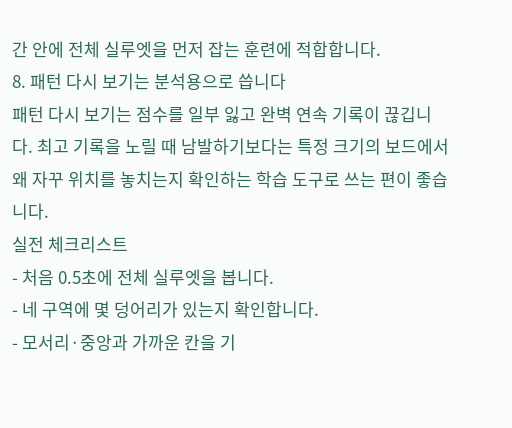간 안에 전체 실루엣을 먼저 잡는 훈련에 적합합니다.
8. 패턴 다시 보기는 분석용으로 씁니다
패턴 다시 보기는 점수를 일부 잃고 완벽 연속 기록이 끊깁니다. 최고 기록을 노릴 때 남발하기보다는 특정 크기의 보드에서 왜 자꾸 위치를 놓치는지 확인하는 학습 도구로 쓰는 편이 좋습니다.
실전 체크리스트
- 처음 0.5초에 전체 실루엣을 봅니다.
- 네 구역에 몇 덩어리가 있는지 확인합니다.
- 모서리·중앙과 가까운 칸을 기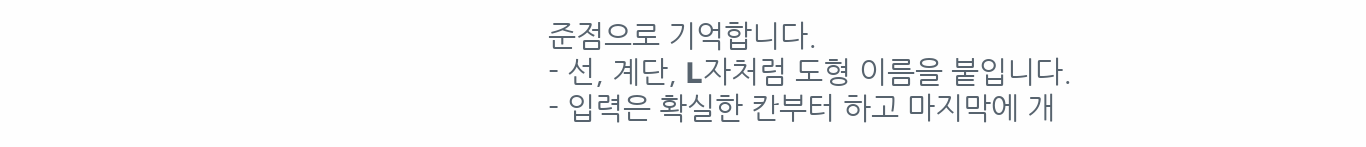준점으로 기억합니다.
- 선, 계단, L자처럼 도형 이름을 붙입니다.
- 입력은 확실한 칸부터 하고 마지막에 개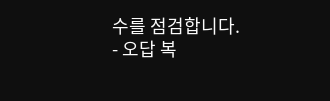수를 점검합니다.
- 오답 복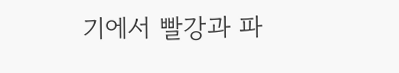기에서 빨강과 파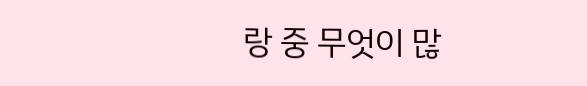랑 중 무엇이 많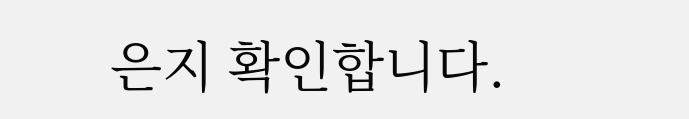은지 확인합니다.